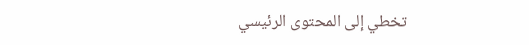تخطي إلى المحتوى الرئيسي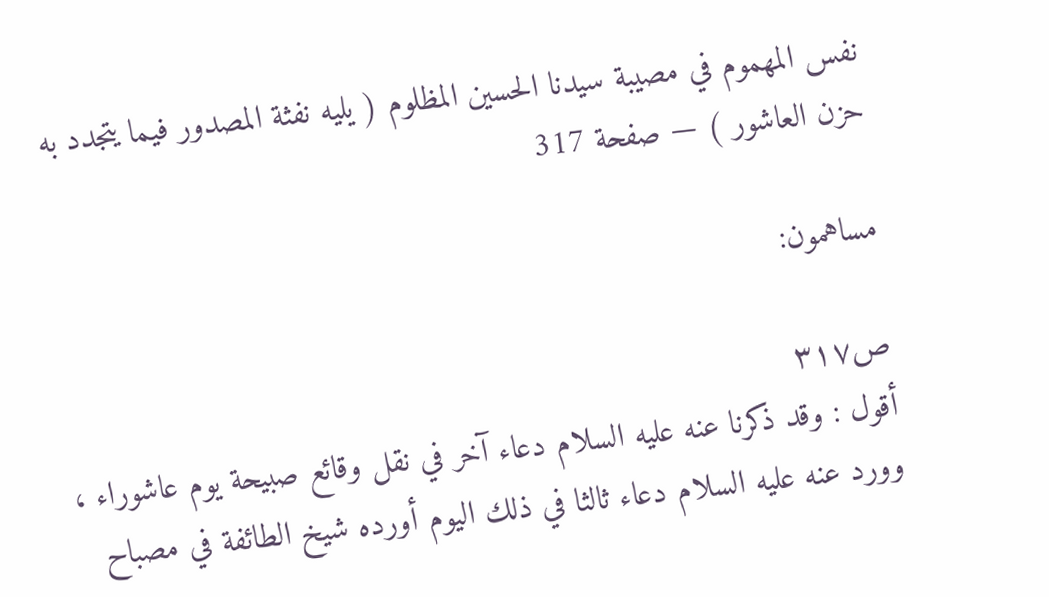نفس المهموم في مصيبة سيدنا الحسين المظلوم ( يليه نفثة المصدور فيما يتجدد به حزن العاشور ) — صفحة 317

مساهمون:

ص٣١٧
أقول : وقد ذكرنا عنه عليه السلام دعاء آخر في نقل وقائع صبيحة يوم عاشوراء ، وورد عنه عليه السلام دعاء ثالثا في ذلك اليوم أورده شيخ الطائفة في مصباح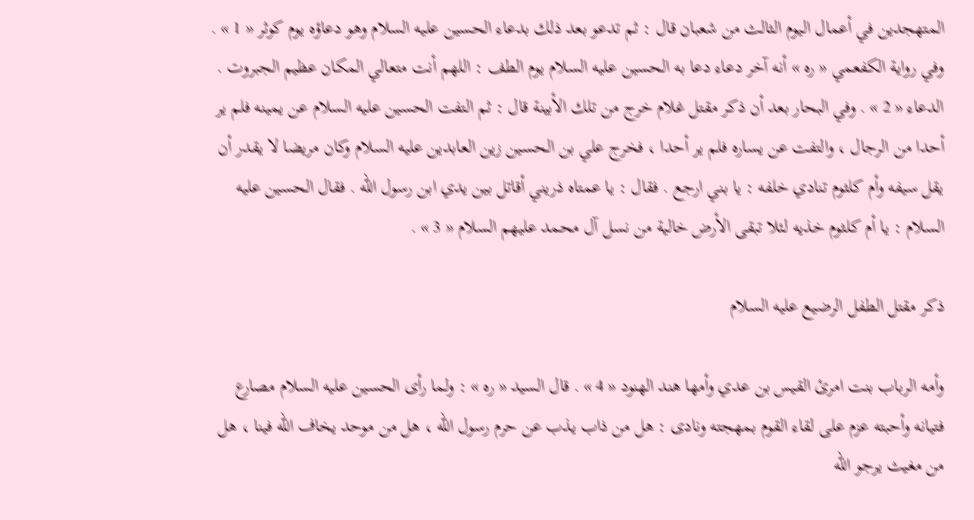المتهجدين في أعمال اليوم الثالث من شعبان قال : ثم تدعو بعد ذلك بدعاء الحسين عليه السلام وهو دعاؤه يوم كوثر « 1 » . وفي رواية الكفعمي « ره » أنه آخر دعاء دعا به الحسين عليه السلام يوم الطف : اللهم أنت متعالي المكان عظيم الجبروت . الدعاء « 2 » . وفي البحار بعد أن ذكر مقتل غلام خرج من تلك الأبينة قال : ثم التفت الحسين عليه السلام عن يمينه فلم ير أحدا من الرجال ، والتفت عن يساره فلم ير أحدا ، فخرج علي بن الحسين زين العابدين عليه السلام وكان مريضا لا يقدر أن يقل سيفه وأم كلثوم تنادي خلفه : يا بني ارجع . فقال : يا عمتاه ذريني أقاتل بين يدي ابن رسول اللّه . فقال الحسين عليه السلام : يا أم كلثوم خذيه لئلا تبقى الأرض خالية من نسل آل محمد عليهم السلام « 3 » .

ذكر مقتل الطفل الرضيع عليه السلام

وأمه الرباب بنت امرئ القيس بن عدي وأمها هند الهنود « 4 » . قال السيد « ره » : ولما رأى الحسين عليه السلام مصارع فتيانه وأحبته عزم على لقاء القوم بمهجته ونادى : هل من ذاب يذب عن حرم رسول اللّه ، هل من موحد يخاف اللّه فينا ، هل من مغيث يرجو اللّه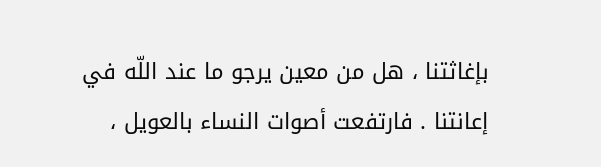بإغاثتنا ، هل من معين يرجو ما عند اللّه في إعانتنا . فارتفعت أصوات النساء بالعويل ،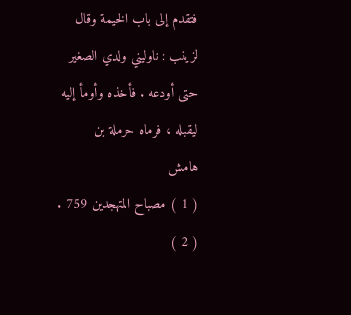فتقدم إلى باب الخيمة وقال لزينب : ناوليني ولدي الصغير حتى أودعه . فأخذه وأومأ إليه ليقبله ، فرماه حرملة بن
هامش
( 1 ) مصباح المتهجدين 759 . ( 2 )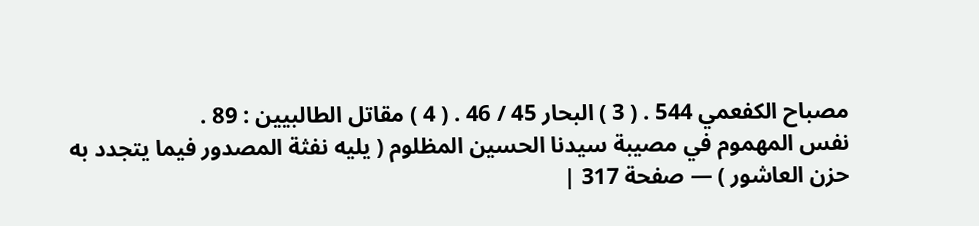مصباح الكفعمي 544 . ( 3 ) البحار 45 / 46 . ( 4 ) مقاتل الطالبيين : 89 .
نفس المهموم في مصيبة سيدنا الحسين المظلوم ( يليه نفثة المصدور فيما يتجدد به حزن العاشور ) — صفحة 317 |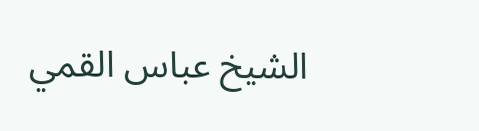الشيخ عباس القمي